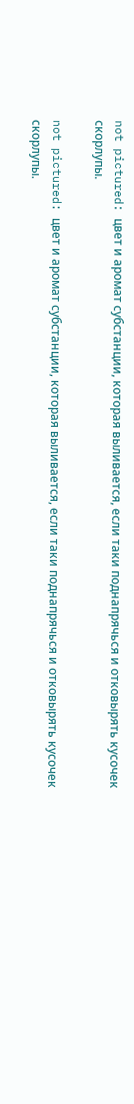not pictured: цвет и аромат субстанции, которая выливается, если таки поднапрячься и отковырять кусочек скорлупы.

not pictured: цвет и аромат субстанции, которая выливается, если таки поднапрячься и отковырять кусочек скорлупы.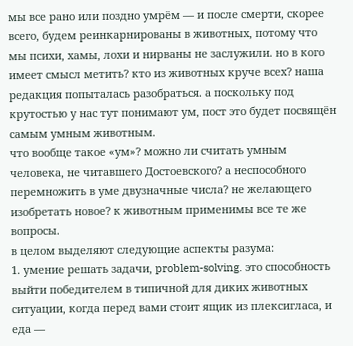мы все рано или поздно умрём — и после смерти, скорее всего, будем реинкарнированы в животных, потому что мы психи, хамы, лохи и нирваны не заслужили. но в кого имеет смысл метить? кто из животных круче всех? наша редакция попыталась разобраться. а поскольку под крутостью у нас тут понимают ум, пост это будет посвящён самым умным животным.
что вообще такое «ум»? можно ли считать умным человека, не читавшего Достоевского? а неспособного перемножить в уме двузначные числа? не желающего изобретать новое? к животным применимы все те же вопросы.
в целом выделяют следующие аспекты разума:
1. умение решать задачи, problem-solving. это способность выйти победителем в типичной для диких животных ситуации, когда перед вами стоит ящик из плексигласа, и еда —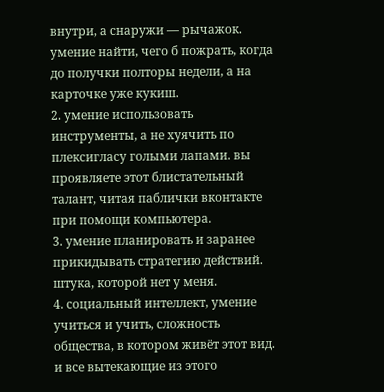внутри, а снаружи — рычажок. умение найти, чего б пожрать, когда до получки полторы недели, а на карточке уже кукиш.
2. умение использовать инструменты, а не хуячить по плексигласу голыми лапами. вы проявляете этот блистательный талант, читая паблички вконтакте при помощи компьютера.
3. умение планировать и заранее прикидывать стратегию действий. штука, которой нет у меня.
4. социальный интеллект, умение учиться и учить, сложность общества, в котором живёт этот вид. и все вытекающие из этого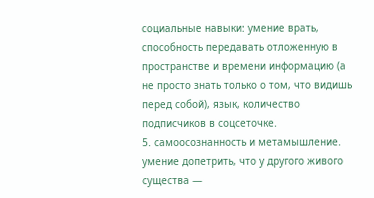социальные навыки: умение врать, способность передавать отложенную в пространстве и времени информацию (а не просто знать только о том, что видишь перед собой), язык, количество подписчиков в соцсеточке.
5. самоосознанность и метамышление. умение допетрить, что у другого живого существа —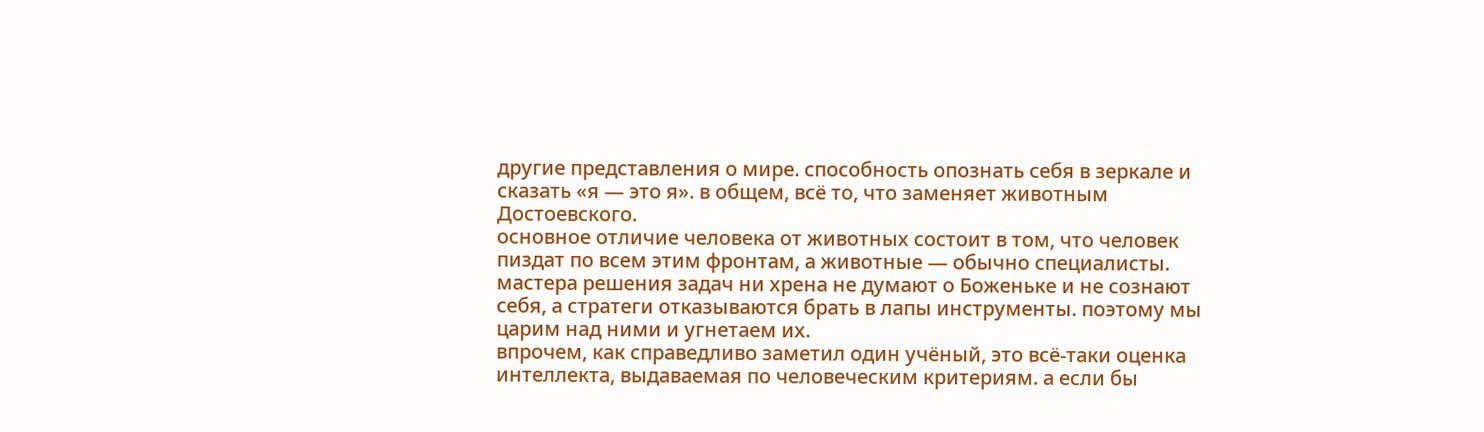другие представления о мире. способность опознать себя в зеркале и сказать «я — это я». в общем, всё то, что заменяет животным Достоевского.
основное отличие человека от животных состоит в том, что человек пиздат по всем этим фронтам, а животные — обычно специалисты. мастера решения задач ни хрена не думают о Боженьке и не сознают себя, а стратеги отказываются брать в лапы инструменты. поэтому мы царим над ними и угнетаем их.
впрочем, как справедливо заметил один учёный, это всё-таки оценка интеллекта, выдаваемая по человеческим критериям. а если бы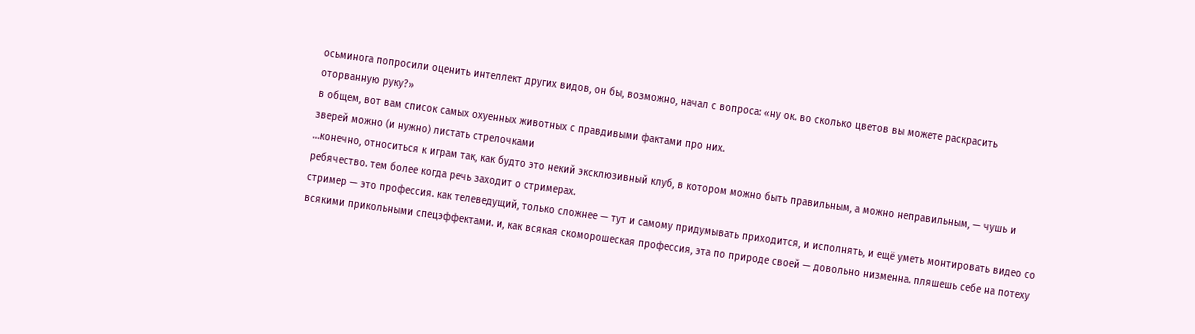осьминога попросили оценить интеллект других видов, он бы, возможно, начал с вопроса: «ну ок. во сколько цветов вы можете раскрасить оторванную руку?»
в общем, вот вам список самых охуенных животных с правдивыми фактами про них.
зверей можно (и нужно) листать стрелочками
…конечно, относиться к играм так, как будто это некий эксклюзивный клуб, в котором можно быть правильным, а можно неправильным, — чушь и ребячество. тем более когда речь заходит о стримерах.
стример — это профессия. как телеведущий, только сложнее — тут и самому придумывать приходится, и исполнять, и ещё уметь монтировать видео со всякими прикольными спецэффектами. и, как всякая скоморошеская профессия, эта по природе своей — довольно низменна. пляшешь себе на потеху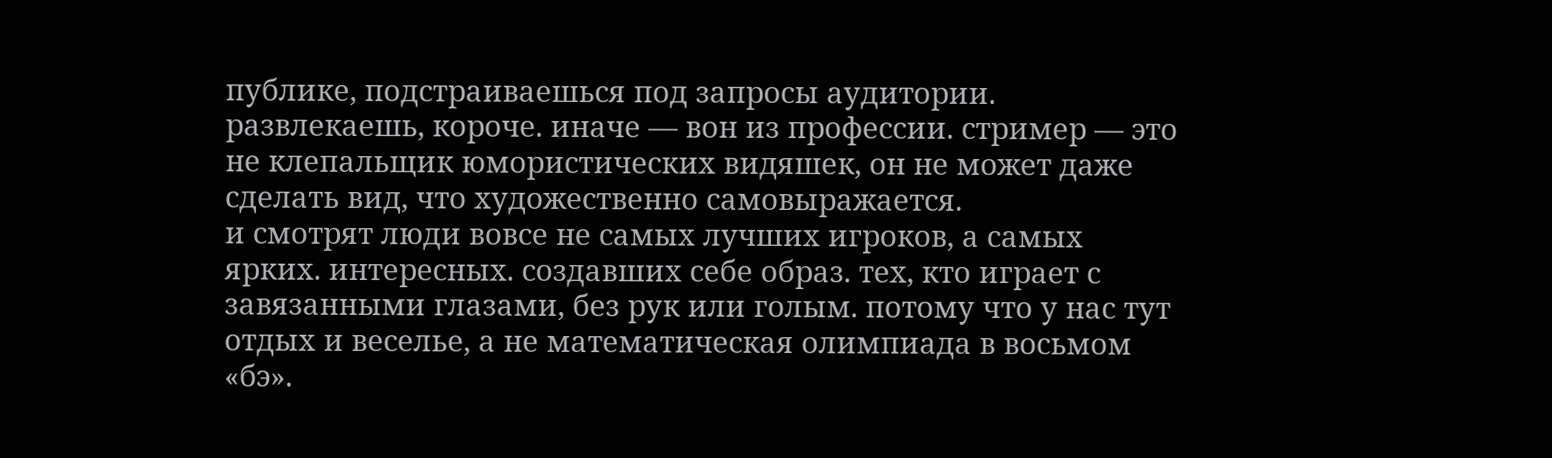публике, подстраиваешься под запросы аудитории. развлекаешь, короче. иначе — вон из профессии. стример — это не клепальщик юмористических видяшек, он не может даже сделать вид, что художественно самовыражается.
и смотрят люди вовсе не самых лучших игроков, а самых ярких. интересных. создавших себе образ. тех, кто играет с завязанными глазами, без рук или голым. потому что у нас тут отдых и веселье, а не математическая олимпиада в восьмом «бэ».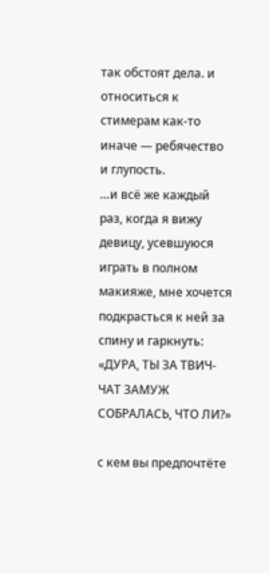так обстоят дела. и относиться к стимерам как-то иначе — ребячество и глупость.
…и всё же каждый раз, когда я вижу девицу, усевшуюся играть в полном макияже, мне хочется подкрасться к ней за спину и гаркнуть: «ДУРА, ТЫ ЗА ТВИЧ-ЧАТ ЗАМУЖ СОБРАЛАСЬ, ЧТО ЛИ?»

с кем вы предпочтёте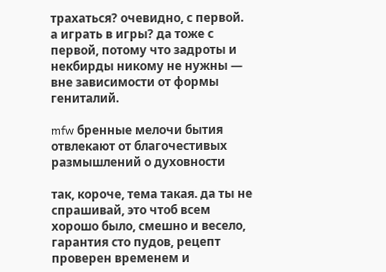трахаться? очевидно, с первой.
а играть в игры? да тоже с первой, потому что задроты и некбирды никому не нужны — вне зависимости от формы гениталий.

mfw бренные мелочи бытия отвлекают от благочестивых размышлений о духовности

так, короче, тема такая. да ты не спрашивай, это чтоб всем хорошо было, смешно и весело, гарантия сто пудов, рецепт проверен временем и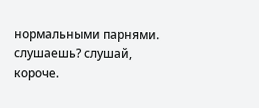нормальными парнями. слушаешь? слушай, короче.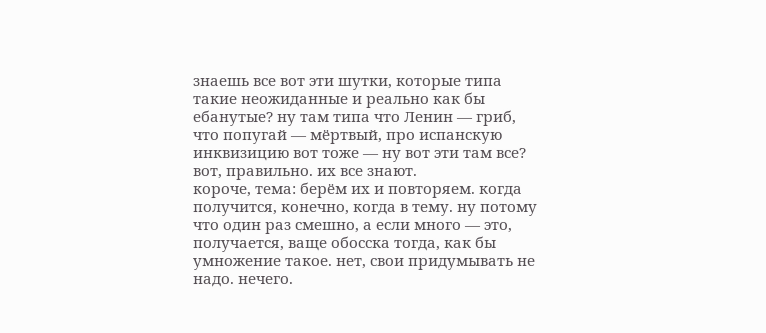знаешь все вот эти шутки, которые типа такие неожиданные и реально как бы ебанутые? ну там типа что Ленин — гриб, что попугай — мёртвый, про испанскую инквизицию вот тоже — ну вот эти там все? вот, правильно. их все знают.
короче, тема: берём их и повторяем. когда получится, конечно, когда в тему. ну потому что один раз смешно, а если много — это, получается, ваще обосска тогда, как бы умножение такое. нет, свои придумывать не надо. нечего.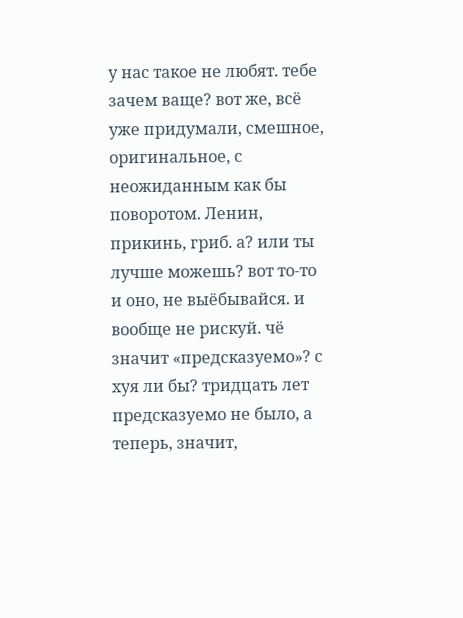у нас такое не любят. тебе зачем ваще? вот же, всё уже придумали, смешное, оригинальное, с неожиданным как бы поворотом. Ленин, прикинь, гриб. а? или ты лучше можешь? вот то-то и оно, не выёбывайся. и вообще не рискуй. чё значит «предсказуемо»? с хуя ли бы? тридцать лет предсказуемо не было, а теперь, значит,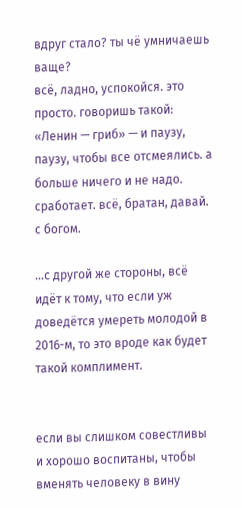вдруг стало? ты чё умничаешь ваще?
всё, ладно, успокойся. это просто. говоришь такой: «Ленин — гриб» — и паузу, паузу, чтобы все отсмеялись. а больше ничего и не надо. сработает. всё, братан, давай. с богом.

…с другой же стороны, всё идёт к тому, что если уж доведётся умереть молодой в 2016-м, то это вроде как будет такой комплимент.


если вы слишком совестливы и хорошо воспитаны, чтобы вменять человеку в вину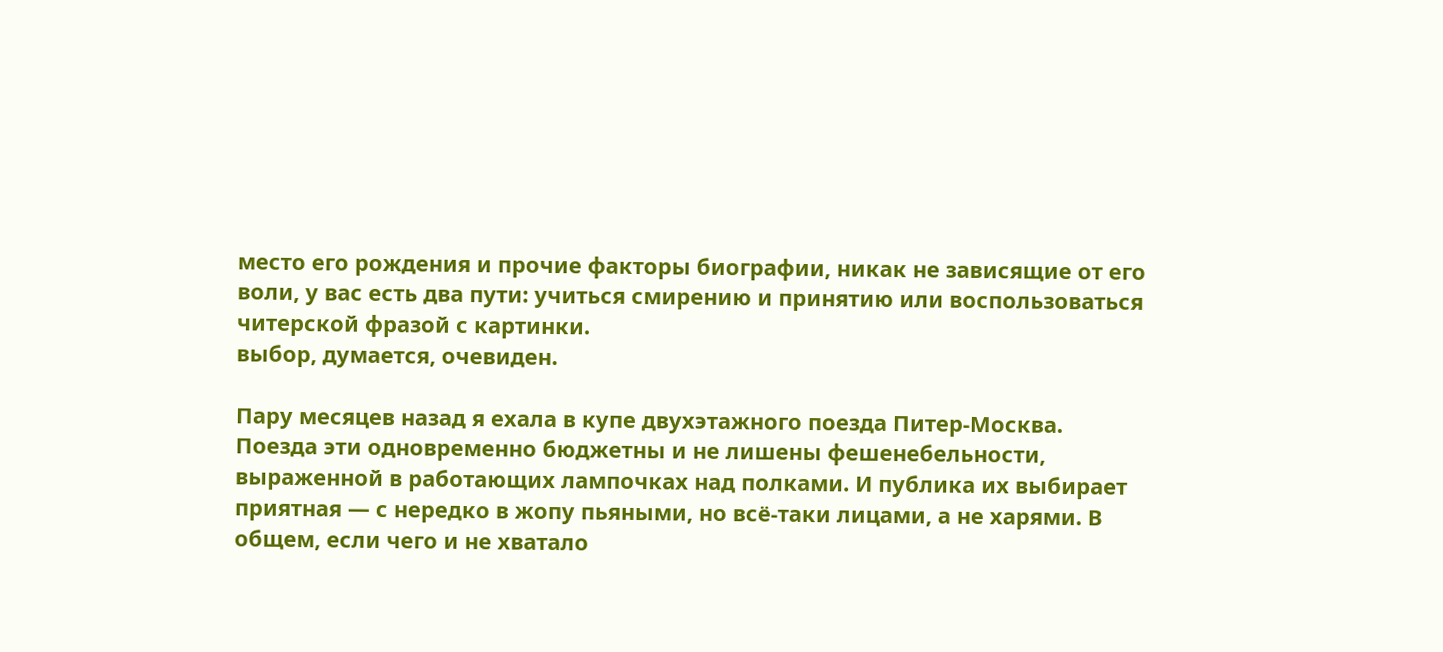место его рождения и прочие факторы биографии, никак не зависящие от его воли, у вас есть два пути: учиться смирению и принятию или воспользоваться читерской фразой с картинки.
выбор, думается, очевиден.

Пару месяцев назад я ехала в купе двухэтажного поезда Питер-Москва.
Поезда эти одновременно бюджетны и не лишены фешенебельности, выраженной в работающих лампочках над полками. И публика их выбирает приятная — с нередко в жопу пьяными, но всё-таки лицами, а не харями. В общем, если чего и не хватало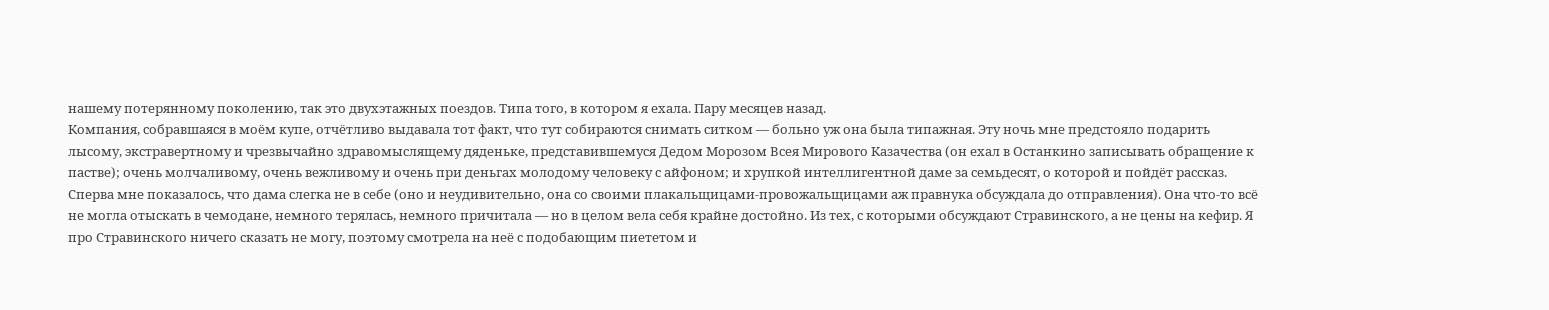нашему потерянному поколению, так это двухэтажных поездов. Типа того, в котором я ехала. Пару месяцев назад.
Компания, собравшаяся в моём купе, отчётливо выдавала тот факт, что тут собираются снимать ситком — больно уж она была типажная. Эту ночь мне предстояло подарить лысому, экстравертному и чрезвычайно здравомыслящему дяденьке, представившемуся Дедом Морозом Всея Мирового Казачества (он ехал в Останкино записывать обращение к пастве); очень молчаливому, очень вежливому и очень при деньгах молодому человеку с айфоном; и хрупкой интеллигентной даме за семьдесят, о которой и пойдёт рассказ.
Сперва мне показалось, что дама слегка не в себе (оно и неудивительно, она со своими плакальщицами-провожальщицами аж правнука обсуждала до отправления). Она что-то всё не могла отыскать в чемодане, немного терялась, немного причитала — но в целом вела себя крайне достойно. Из тех, с которыми обсуждают Стравинского, а не цены на кефир. Я про Стравинского ничего сказать не могу, поэтому смотрела на неё с подобающим пиететом и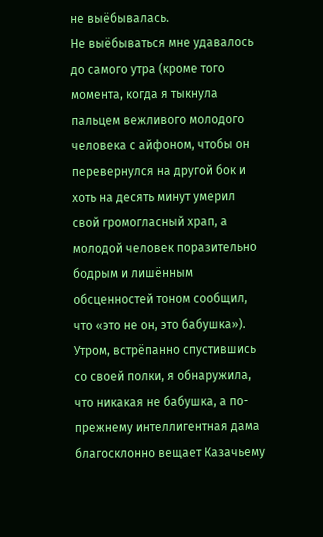не выёбывалась.
Не выёбываться мне удавалось до самого утра (кроме того момента, когда я тыкнула пальцем вежливого молодого человека с айфоном, чтобы он перевернулся на другой бок и хоть на десять минут умерил свой громогласный храп, а молодой человек поразительно бодрым и лишённым обсценностей тоном сообщил, что «это не он, это бабушка»). Утром, встрёпанно спустившись со своей полки, я обнаружила, что никакая не бабушка, а по-прежнему интеллигентная дама благосклонно вещает Казачьему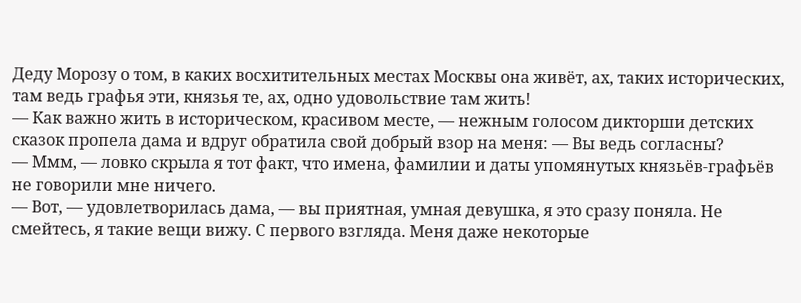Деду Морозу о том, в каких восхитительных местах Москвы она живёт, ах, таких исторических, там ведь графья эти, князья те, ах, одно удовольствие там жить!
— Как важно жить в историческом, красивом месте, — нежным голосом дикторши детских сказок пропела дама и вдруг обратила свой добрый взор на меня: — Вы ведь согласны?
— Ммм, — ловко скрыла я тот факт, что имена, фамилии и даты упомянутых князьёв-графьёв не говорили мне ничего.
— Вот, — удовлетворилась дама, — вы приятная, умная девушка, я это сразу поняла. Не смейтесь, я такие вещи вижу. С первого взгляда. Меня даже некоторые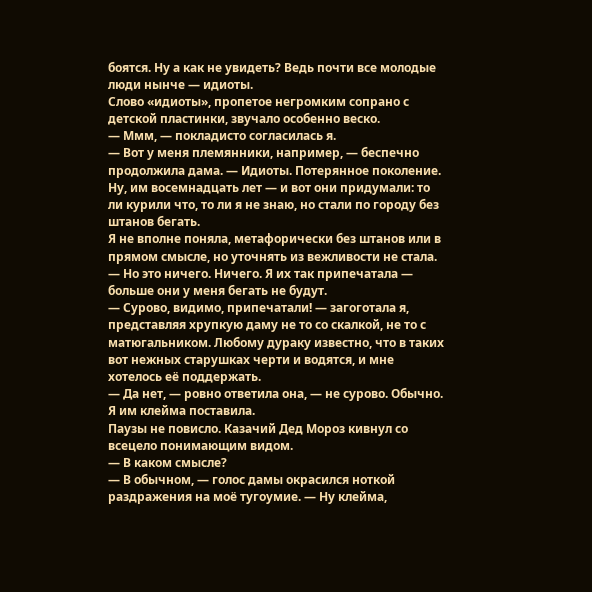боятся. Ну а как не увидеть? Ведь почти все молодые люди нынче — идиоты.
Слово «идиоты», пропетое негромким сопрано с детской пластинки, звучало особенно веско.
— Ммм, — покладисто согласилась я.
— Вот у меня племянники, например, — беспечно продолжила дама. — Идиоты. Потерянное поколение. Ну, им восемнадцать лет — и вот они придумали: то ли курили что, то ли я не знаю, но стали по городу без штанов бегать.
Я не вполне поняла, метафорически без штанов или в прямом смысле, но уточнять из вежливости не стала.
— Но это ничего. Ничего. Я их так припечатала — больше они у меня бегать не будут.
— Сурово, видимо, припечатали! — загоготала я, представляя хрупкую даму не то со скалкой, не то с матюгальником. Любому дураку известно, что в таких вот нежных старушках черти и водятся, и мне хотелось её поддержать.
— Да нет, — ровно ответила она, — не сурово. Обычно. Я им клейма поставила.
Паузы не повисло. Казачий Дед Мороз кивнул со всецело понимающим видом.
— В каком смысле?
— В обычном, — голос дамы окрасился ноткой раздражения на моё тугоумие. — Ну клейма,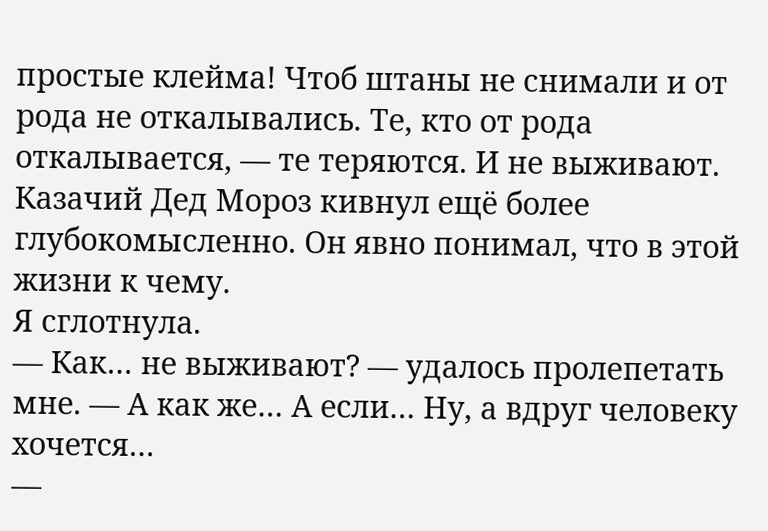простые клейма! Чтоб штаны не снимали и от рода не откалывались. Те, кто от рода откалывается, — те теряются. И не выживают.
Казачий Дед Мороз кивнул ещё более глубокомысленно. Он явно понимал, что в этой жизни к чему.
Я сглотнула.
— Как… не выживают? — удалось пролепетать мне. — А как же… А если… Ну, а вдруг человеку хочется…
—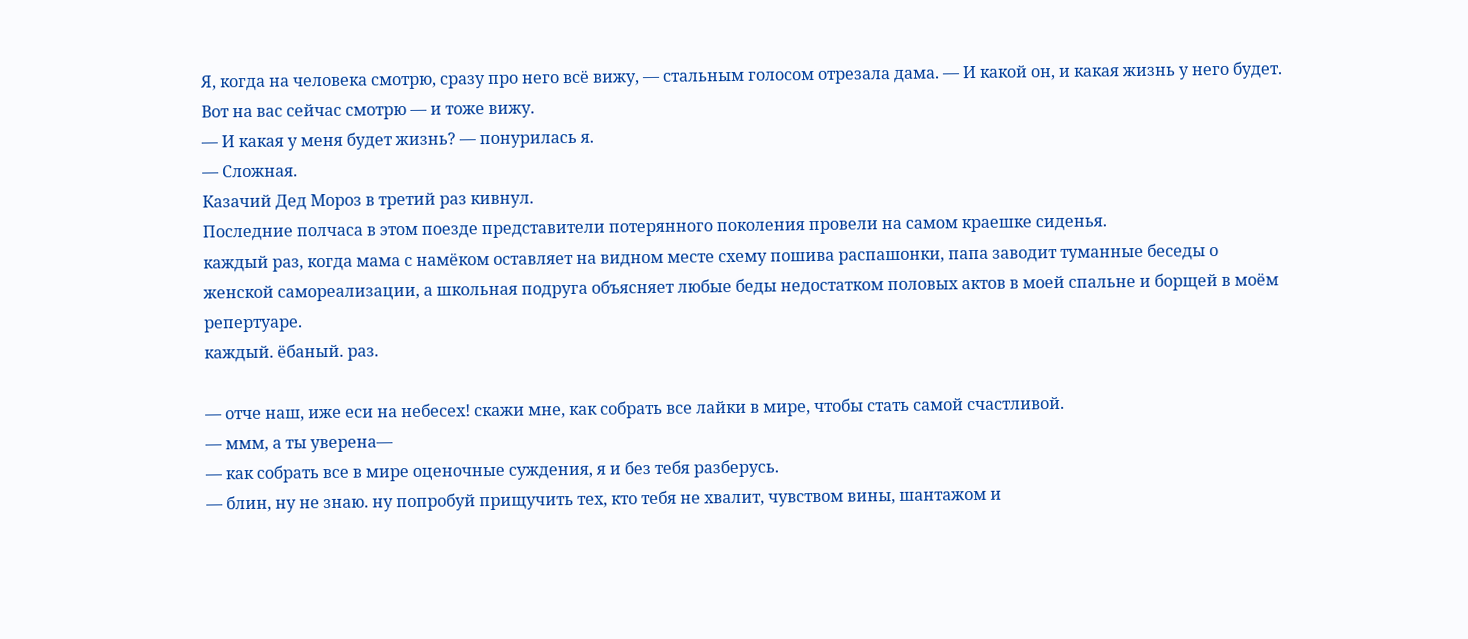Я, когда на человека смотрю, сразу про него всё вижу, — стальным голосом отрезала дама. — И какой он, и какая жизнь у него будет. Вот на вас сейчас смотрю — и тоже вижу.
— И какая у меня будет жизнь? — понурилась я.
— Сложная.
Казачий Дед Мороз в третий раз кивнул.
Последние полчаса в этом поезде представители потерянного поколения провели на самом краешке сиденья.
каждый раз, когда мама с намёком оставляет на видном месте схему пошива распашонки, папа заводит туманные беседы о женской самореализации, а школьная подруга объясняет любые беды недостатком половых актов в моей спальне и борщей в моём репертуаре.
каждый. ёбаный. раз.

— отче наш, иже еси на небесех! скажи мне, как собрать все лайки в мире, чтобы стать самой счастливой.
— ммм, а ты уверена—
— как собрать все в мире оценочные суждения, я и без тебя разберусь.
— блин, ну не знаю. ну попробуй прищучить тех, кто тебя не хвалит, чувством вины, шантажом и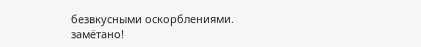безвкусными оскорблениями.
замётано!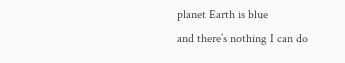planet Earth is blue
and there’s nothing I can do